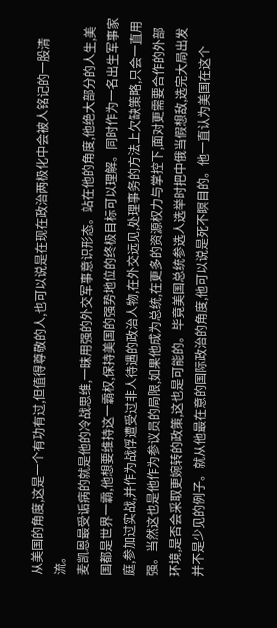从美国的角度,这是一个有功有过,但值得尊敬的人,也可以说是在现在政治两极化中会被人铭记的一股清流。
麦凯恩最受诟病的就是他的冷战思维,一昧用强的外交军事意识形态。站在他的角度,他绝大部分的人生,美国都是世界一霸,他想要维持这一霸权,保持美国的强势地位的终极目标可以理解。同时作为一名出生军事家庭,参加过实战,并作为战俘遭受过非人待遇的政治人物,在外交远见,处理事务的方法上欠缺策略,只会一直用强。当然这也是他作为参议员的局限,如果他成为总统,在更多的资源权力与掌控下,面对更需要合作的外部环境,是否会采取更婉转的政策,这也是可能的。毕竟美国总统参选人选举时把中俄当假想敌,选完大局出发并不是少见的例子。就从他最在意的国际政治的角度,他可以说是死不瞑目的。他一直认为美国在这个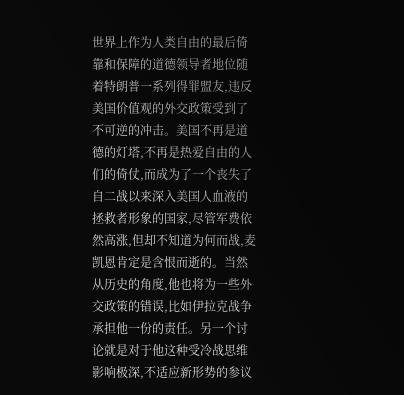世界上作为人类自由的最后倚靠和保障的道德领导者地位随着特朗普一系列得罪盟友,违反美国价值观的外交政策受到了不可逆的冲击。美国不再是道德的灯塔,不再是热爱自由的人们的倚仗,而成为了一个丧失了自二战以来深入美国人血液的拯救者形象的国家,尽管军费依然高涨,但却不知道为何而战,麦凯恩肯定是含恨而逝的。当然从历史的角度,他也将为一些外交政策的错误,比如伊拉克战争承担他一份的责任。另一个讨论就是对于他这种受冷战思维影响极深,不适应新形势的参议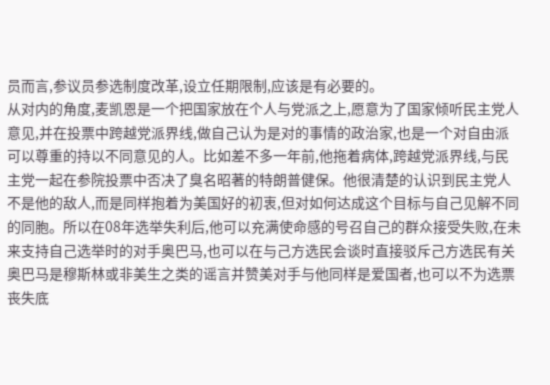员而言,参议员参选制度改革,设立任期限制,应该是有必要的。
从对内的角度,麦凯恩是一个把国家放在个人与党派之上,愿意为了国家倾听民主党人意见,并在投票中跨越党派界线,做自己认为是对的事情的政治家,也是一个对自由派可以尊重的持以不同意见的人。比如差不多一年前,他拖着病体,跨越党派界线,与民主党一起在参院投票中否决了臭名昭著的特朗普健保。他很清楚的认识到民主党人不是他的敌人,而是同样抱着为美国好的初衷,但对如何达成这个目标与自己见解不同的同胞。所以在08年选举失利后,他可以充满使命感的号召自己的群众接受失败,在未来支持自己选举时的对手奥巴马,也可以在与己方选民会谈时直接驳斥己方选民有关奥巴马是穆斯林或非美生之类的谣言并赞美对手与他同样是爱国者,也可以不为选票丧失底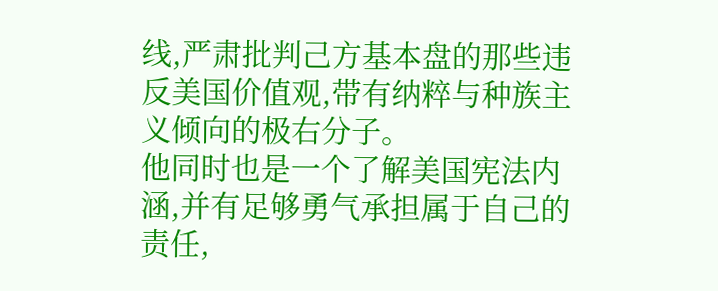线,严肃批判己方基本盘的那些违反美国价值观,带有纳粹与种族主义倾向的极右分子。
他同时也是一个了解美国宪法内涵,并有足够勇气承担属于自己的责任,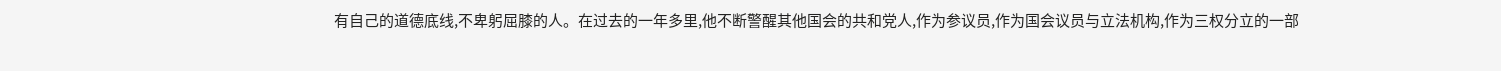有自己的道德底线,不卑躬屈膝的人。在过去的一年多里,他不断警醒其他国会的共和党人,作为参议员,作为国会议员与立法机构,作为三权分立的一部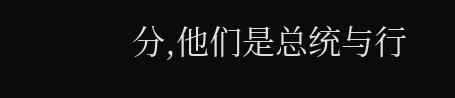分,他们是总统与行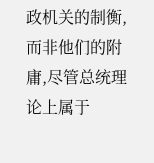政机关的制衡,而非他们的附庸,尽管总统理论上属于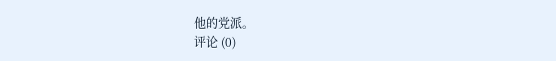他的党派。
评论 (0)